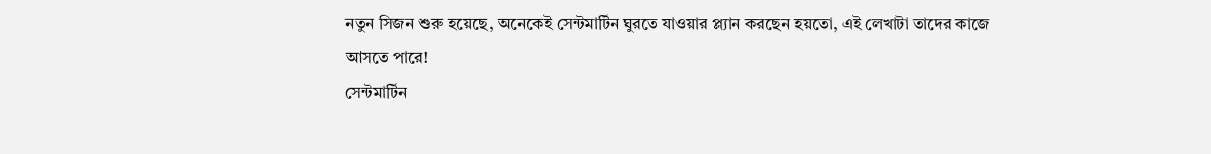নতুন সিজন শুরু হয়েছে, অনেকেই সেন্টমার্টিন ঘুরতে যাওয়ার প্ল্যান করছেন হয়তো, এই লেখাটা তাদের কাজে আসতে পারে!
সেন্টমার্টিন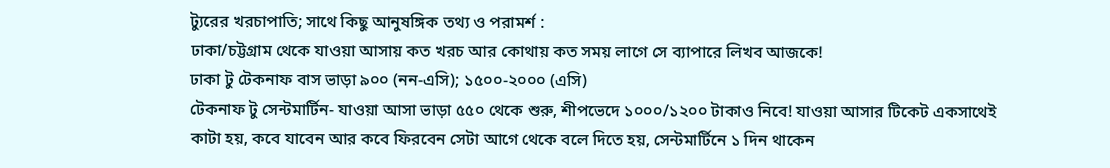ট্যুরের খরচাপাতি; সাথে কিছু আনুষঙ্গিক তথ্য ও পরামর্শ :
ঢাকা/চট্টগ্রাম থেকে যাওয়া আসায় কত খরচ আর কোথায় কত সময় লাগে সে ব্যাপারে লিখব আজকে!
ঢাকা টু টেকনাফ বাস ভাড়া ৯০০ (নন-এসি); ১৫০০-২০০০ (এসি)
টেকনাফ টু সেন্টমার্টিন- যাওয়া আসা ভাড়া ৫৫০ থেকে শুরু, শীপভেদে ১০০০/১২০০ টাকাও নিবে! যাওয়া আসার টিকেট একসাথেই কাটা হয়, কবে যাবেন আর কবে ফিরবেন সেটা আগে থেকে বলে দিতে হয়, সেন্টমার্টিনে ১ দিন থাকেন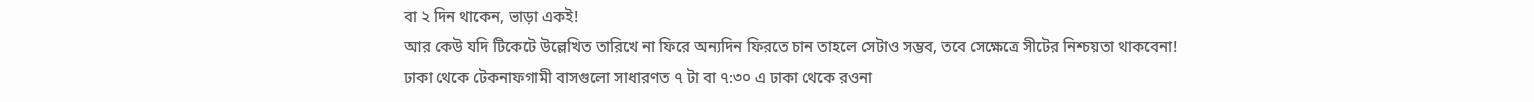বা ২ দিন থাকেন, ভাড়া একই!
আর কেউ যদি টিকেটে উল্লেখিত তারিখে না ফিরে অন্যদিন ফিরতে চান তাহলে সেটাও সম্ভব, তবে সেক্ষেত্রে সীটের নিশ্চয়তা থাকবেনা!
ঢাকা থেকে টেকনাফগামী বাসগুলো সাধারণত ৭ টা বা ৭:৩০ এ ঢাকা থেকে রওনা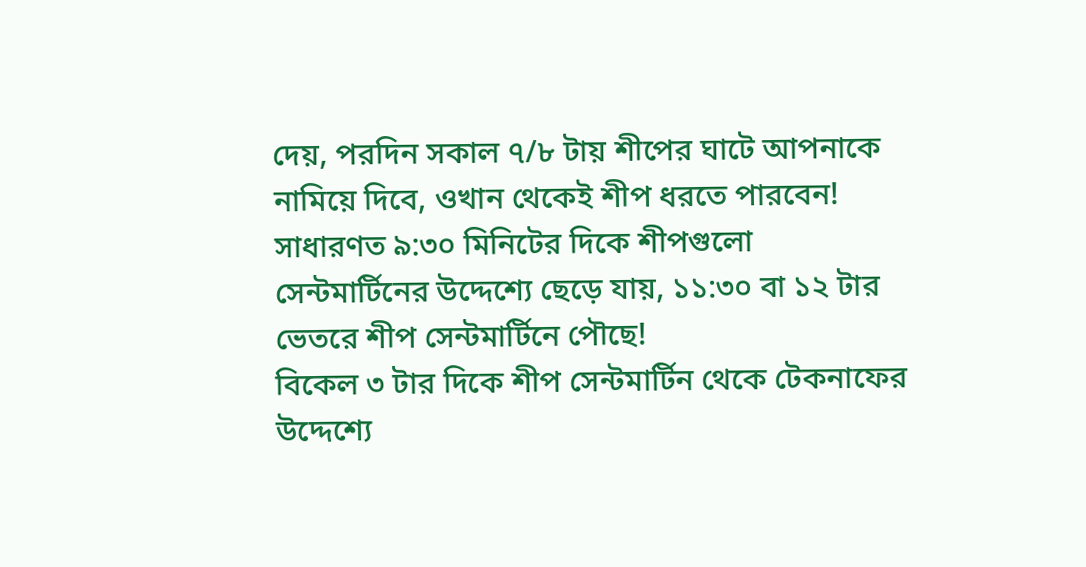দেয়, পরদিন সকাল ৭/৮ টায় শীপের ঘাটে আপনাকে নামিয়ে দিবে, ওখান থেকেই শীপ ধরতে পারবেন! সাধারণত ৯:৩০ মিনিটের দিকে শীপগুলো সেন্টমার্টিনের উদ্দেশ্যে ছেড়ে যায়, ১১:৩০ বা ১২ টার ভেতরে শীপ সেন্টমার্টিনে পৌছে!
বিকেল ৩ টার দিকে শীপ সেন্টমার্টিন থেকে টেকনাফের উদ্দেশ্যে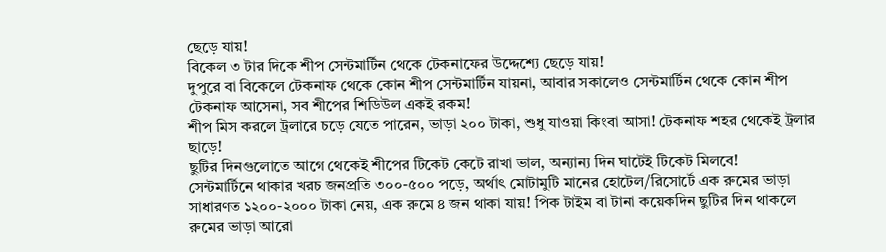ছেড়ে যায়!
বিকেল ৩ টার দিকে শীপ সেন্টমার্টিন থেকে টেকনাফের উদ্দেশ্যে ছেড়ে যায়!
দুপুরে বা বিকেলে টেকনাফ থেকে কোন শীপ সেন্টমার্টিন যায়না, আবার সকালেও সেন্টমার্টিন থেকে কোন শীপ টেকনাফ আসেনা, সব শীপের শিডিউল একই রকম!
শীপ মিস করলে ট্রলারে চড়ে যেতে পারেন, ভাড়া ২০০ টাকা, শুধু যাওয়া কিংবা আসা! টেকনাফ শহর থেকেই ট্রলার ছাড়ে!
ছুটির দিনগুলোতে আগে থেকেই শীপের টিকেট কেটে রাখা ভাল, অন্যান্য দিন ঘাটেই টিকেট মিলবে!
সেন্টমার্টিনে থাকার খরচ জনপ্রতি ৩০০-৫০০ পড়ে, অর্থাৎ মোটামুটি মানের হোটেল/রিসোর্টে এক রুমের ভাড়া সাধারণত ১২০০-২০০০ টাকা নেয়, এক রুমে ৪ জন থাকা যায়! পিক টাইম বা টানা কয়েকদিন ছুটির দিন থাকলে রুমের ভাড়া আরো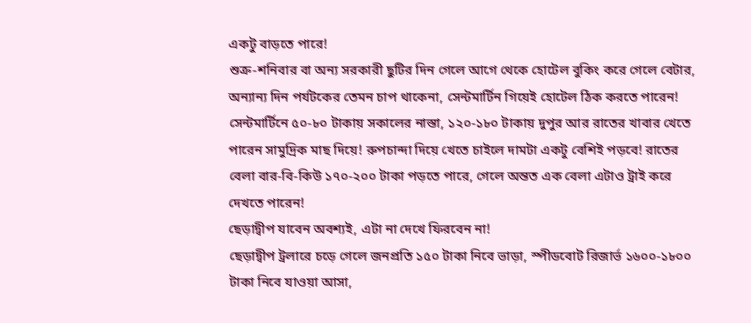একটু বাড়তে পারে!
শুক্র-শনিবার বা অন্য সরকারী ছুটির দিন গেলে আগে থেকে হোটেল বুকিং করে গেলে বেটার, অন্যান্য দিন পর্যটকের তেমন চাপ থাকেনা, সেন্টমার্টিন গিয়েই হোটেল ঠিক করতে পারেন!
সেন্টমার্টিনে ৫০-৮০ টাকায় সকালের নাস্তা, ১২০-১৮০ টাকায় দুপুর আর রাতের খাবার খেতে পারেন সামুদ্রিক মাছ দিয়ে! রুপচান্দা দিয়ে খেতে চাইলে দামটা একটু বেশিই পড়বে! রাতের বেলা বার-বি-কিউ ১৭০-২০০ টাকা পড়তে পারে, গেলে অন্তত এক বেলা এটাও ট্রাই করে দেখতে পারেন!
ছেড়াদ্বীপ যাবেন অবশ্যই, এটা না দেখে ফিরবেন না!
ছেড়াদ্বীপ ট্রলারে চড়ে গেলে জনপ্রতি ১৫০ টাকা নিবে ভাড়া, স্পীডবোট রিজার্ভ ১৬০০-১৮০০ টাকা নিবে যাওয়া আসা,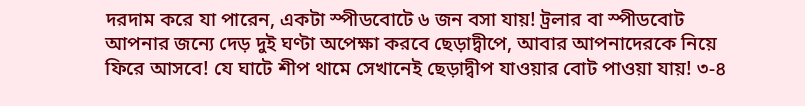দরদাম করে যা পারেন, একটা স্পীডবোটে ৬ জন বসা যায়! ট্রলার বা স্পীডবোট আপনার জন্যে দেড় দুই ঘণ্টা অপেক্ষা করবে ছেড়াদ্বীপে, আবার আপনাদেরকে নিয়ে ফিরে আসবে! যে ঘাটে শীপ থামে সেখানেই ছেড়াদ্বীপ যাওয়ার বোট পাওয়া যায়! ৩-৪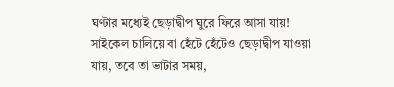ঘণ্টার মধ্যেই ছেড়াদ্বীপ ঘুরে ফিরে আসা যায়!
সাইকেল চালিয়ে বা হেঁটে হেঁটেও ছেড়াদ্বীপ যাওয়া যায়, তবে তা ভাটার সময়,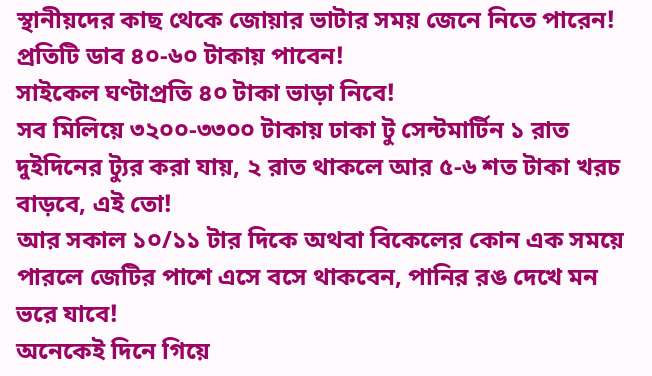স্থানীয়দের কাছ থেকে জোয়ার ভাটার সময় জেনে নিতে পারেন!
প্রতিটি ডাব ৪০-৬০ টাকায় পাবেন!
সাইকেল ঘণ্টাপ্রতি ৪০ টাকা ভাড়া নিবে!
সব মিলিয়ে ৩২০০-৩৩০০ টাকায় ঢাকা টু সেন্টমার্টিন ১ রাত দুইদিনের ট্যুর করা যায়, ২ রাত থাকলে আর ৫-৬ শত টাকা খরচ বাড়বে, এই তো!
আর সকাল ১০/১১ টার দিকে অথবা বিকেলের কোন এক সময়ে পারলে জেটির পাশে এসে বসে থাকবেন, পানির রঙ দেখে মন ভরে যাবে!
অনেকেই দিনে গিয়ে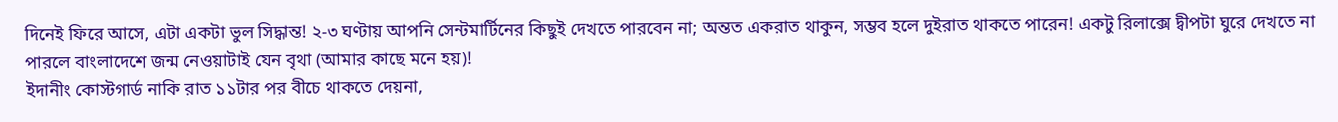দিনেই ফিরে আসে, এটা একটা ভুল সিদ্ধান্ত! ২-৩ ঘণ্টায় আপনি সেন্টমার্টিনের কিছুই দেখতে পারবেন না; অন্তত একরাত থাকুন, সম্ভব হলে দুইরাত থাকতে পারেন! একটু রিলাক্সে দ্বীপটা ঘুরে দেখতে না পারলে বাংলাদেশে জন্ম নেওয়াটাই যেন বৃথা (আমার কাছে মনে হয়)!
ইদানীং কোস্টগার্ড নাকি রাত ১১টার পর বীচে থাকতে দেয়না,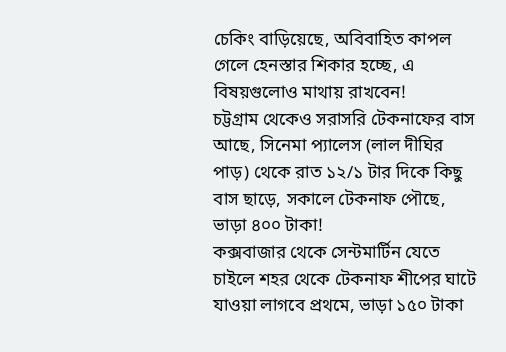চেকিং বাড়িয়েছে, অবিবাহিত কাপল গেলে হেনস্তার শিকার হচ্ছে, এ বিষয়গুলোও মাথায় রাখবেন!
চট্টগ্রাম থেকেও সরাসরি টেকনাফের বাস আছে, সিনেমা প্যালেস (লাল দীঘির পাড়) থেকে রাত ১২/১ টার দিকে কিছু বাস ছাড়ে, সকালে টেকনাফ পৌছে, ভাড়া ৪০০ টাকা!
কক্সবাজার থেকে সেন্টমার্টিন যেতে চাইলে শহর থেকে টেকনাফ শীপের ঘাটে যাওয়া লাগবে প্রথমে, ভাড়া ১৫০ টাকা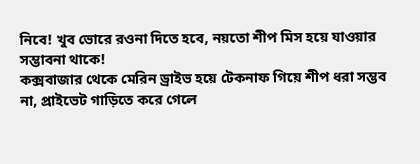নিবে! খুব ভোরে রওনা দিতে হবে, নয়তো শীপ মিস হয়ে যাওয়ার সম্ভাবনা থাকে!
কক্সবাজার থেকে মেরিন ড্রাইভ হয়ে টেকনাফ গিয়ে শীপ ধরা সম্ভব না, প্রাইভেট গাড়িতে করে গেলে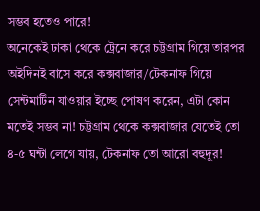সম্ভব হতেও পারে!
অনেকেই ঢাকা থেকে ট্রেনে করে চট্টগ্রাম গিয়ে তারপর অইদিনই বাসে করে কক্সবাজার/টেকনাফ গিয়ে সেন্টমার্টিন যাওয়ার ইচ্ছে পোষণ করেন, এটা কোন মতেই সম্ভব না! চট্টগ্রাম থেকে কক্সবাজার যেতেই তো ৪-৫ ঘন্টা লেগে যায়, টেকনাফ তো আরো বহুদূর!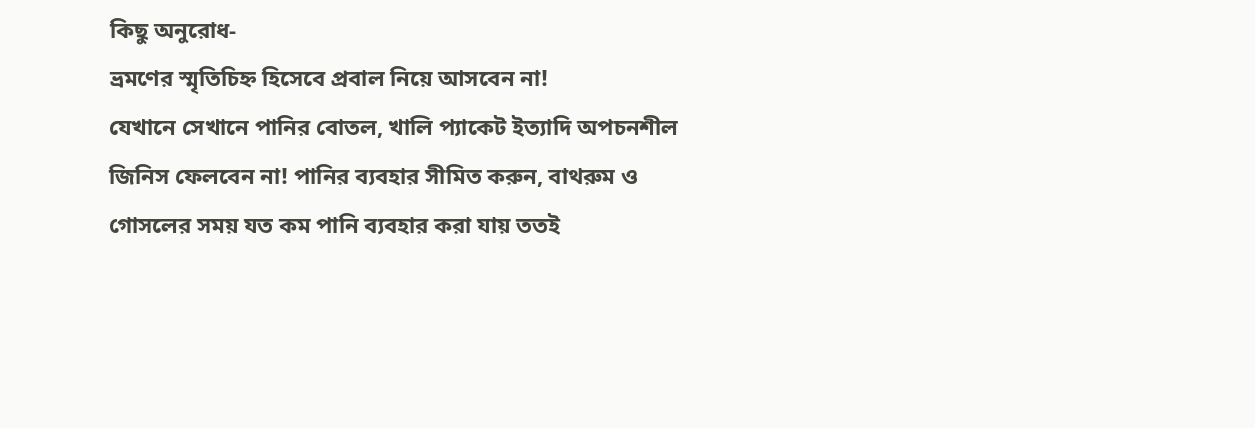কিছু অনুরোধ-
ভ্রমণের স্মৃতিচিহ্ন হিসেবে প্রবাল নিয়ে আসবেন না!
যেখানে সেখানে পানির বোতল, খালি প্যাকেট ইত্যাদি অপচনশীল জিনিস ফেলবেন না! পানির ব্যবহার সীমিত করুন, বাথরুম ও গোসলের সময় যত কম পানি ব্যবহার করা যায় ততই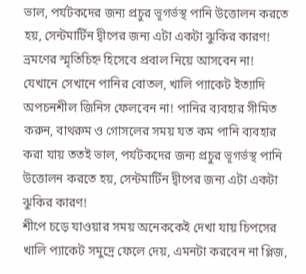ভাল, পর্যটকদের জন্য প্রচুর ভূগর্ভস্থ পানি উত্তোলন করতে হয়, সেন্টমার্টিন দ্বীপের জন্য এটা একটা ঝুকির কারণ!
ভ্রমণের স্মৃতিচিহ্ন হিসেবে প্রবাল নিয়ে আসবেন না!
যেখানে সেখানে পানির বোতল, খালি প্যাকেট ইত্যাদি অপচনশীল জিনিস ফেলবেন না! পানির ব্যবহার সীমিত করুন, বাথরুম ও গোসলের সময় যত কম পানি ব্যবহার করা যায় ততই ভাল, পর্যটকদের জন্য প্রচুর ভূগর্ভস্থ পানি উত্তোলন করতে হয়, সেন্টমার্টিন দ্বীপের জন্য এটা একটা ঝুকির কারণ!
শীপে চড়ে যাওয়ার সময় অনেককেই দেখা যায় চিপসের খালি প্যাকেট সমুদ্রে ফেলে দেয়, এমনটা করবেন না প্লিজ,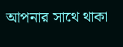আপনার সাথে থাকা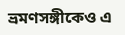ভ্রমণসঙ্গীকেও এ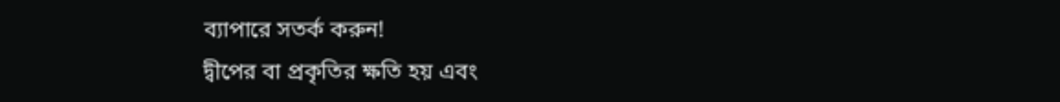ব্যাপারে সতর্ক করুন!
দ্বীপের বা প্রকৃতির ক্ষতি হয় এবং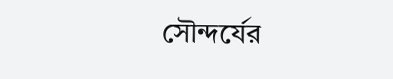সৌন্দর্যের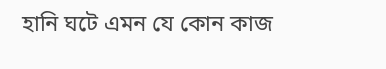হানি ঘটে এমন যে কোন কাজ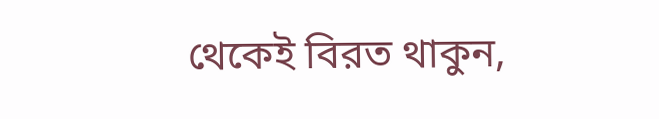থেকেই বিরত থাকুন,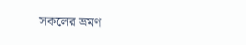সকলের ভ্রমণ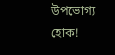উপভোগ্য হোক!